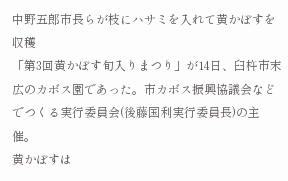中野五郎市長らが枝にハサミを入れて黄かぼすを収穫
「第3回黄かぼす旬入りまつり」が14日、臼杵市末広のカボス園であった。市カボス振興協議会などでつくる実行委員会(後藤国利実行委員長)の主催。
黄かぼすは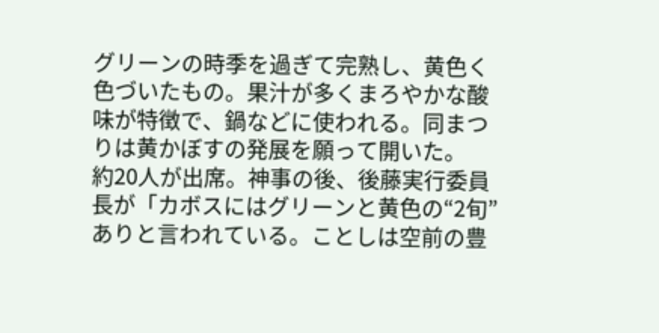グリーンの時季を過ぎて完熟し、黄色く色づいたもの。果汁が多くまろやかな酸味が特徴で、鍋などに使われる。同まつりは黄かぼすの発展を願って開いた。
約20人が出席。神事の後、後藤実行委員長が「カボスにはグリーンと黄色の“2旬”ありと言われている。ことしは空前の豊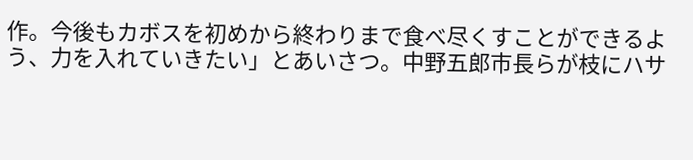作。今後もカボスを初めから終わりまで食べ尽くすことができるよう、力を入れていきたい」とあいさつ。中野五郎市長らが枝にハサ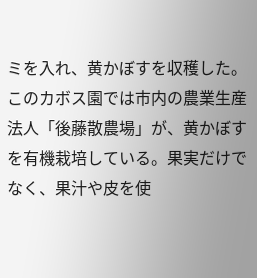ミを入れ、黄かぼすを収穫した。
このカボス園では市内の農業生産法人「後藤散農場」が、黄かぼすを有機栽培している。果実だけでなく、果汁や皮を使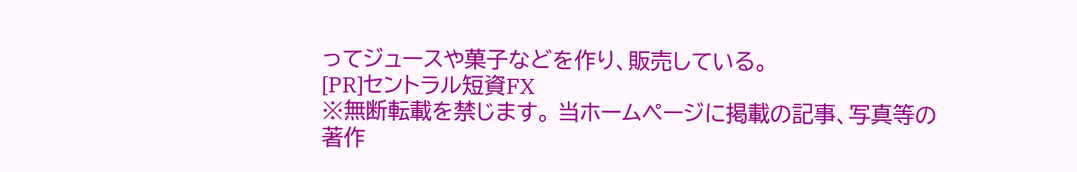ってジュースや菓子などを作り、販売している。
[PR]セントラル短資FX
※無断転載を禁じます。 当ホームページに掲載の記事、写真等の著作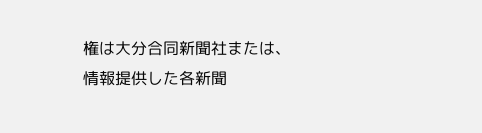権は大分合同新聞社または、情報提供した各新聞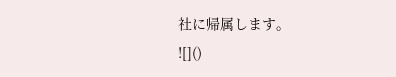社に帰属します。
![]()